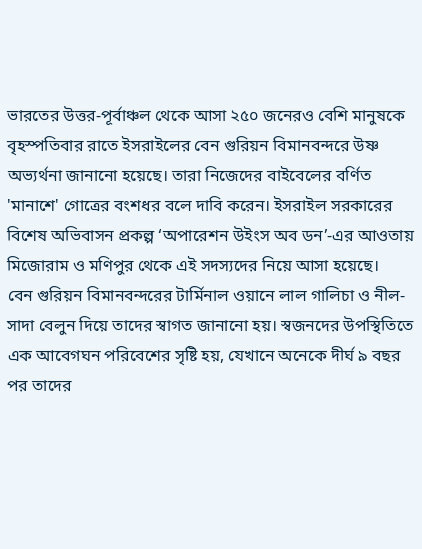ভারতের উত্তর-পূর্বাঞ্চল থেকে আসা ২৫০ জনেরও বেশি মানুষকে বৃহস্পতিবার রাতে ইসরাইলের বেন গুরিয়ন বিমানবন্দরে উষ্ণ অভ্যর্থনা জানানো হয়েছে। তারা নিজেদের বাইবেলের বর্ণিত 'মানাশে' গোত্রের বংশধর বলে দাবি করেন। ইসরাইল সরকারের বিশেষ অভিবাসন প্রকল্প ‘অপারেশন উইংস অব ডন’-এর আওতায় মিজোরাম ও মণিপুর থেকে এই সদস্যদের নিয়ে আসা হয়েছে।
বেন গুরিয়ন বিমানবন্দরের টার্মিনাল ওয়ানে লাল গালিচা ও নীল-সাদা বেলুন দিয়ে তাদের স্বাগত জানানো হয়। স্বজনদের উপস্থিতিতে এক আবেগঘন পরিবেশের সৃষ্টি হয়, যেখানে অনেকে দীর্ঘ ৯ বছর পর তাদের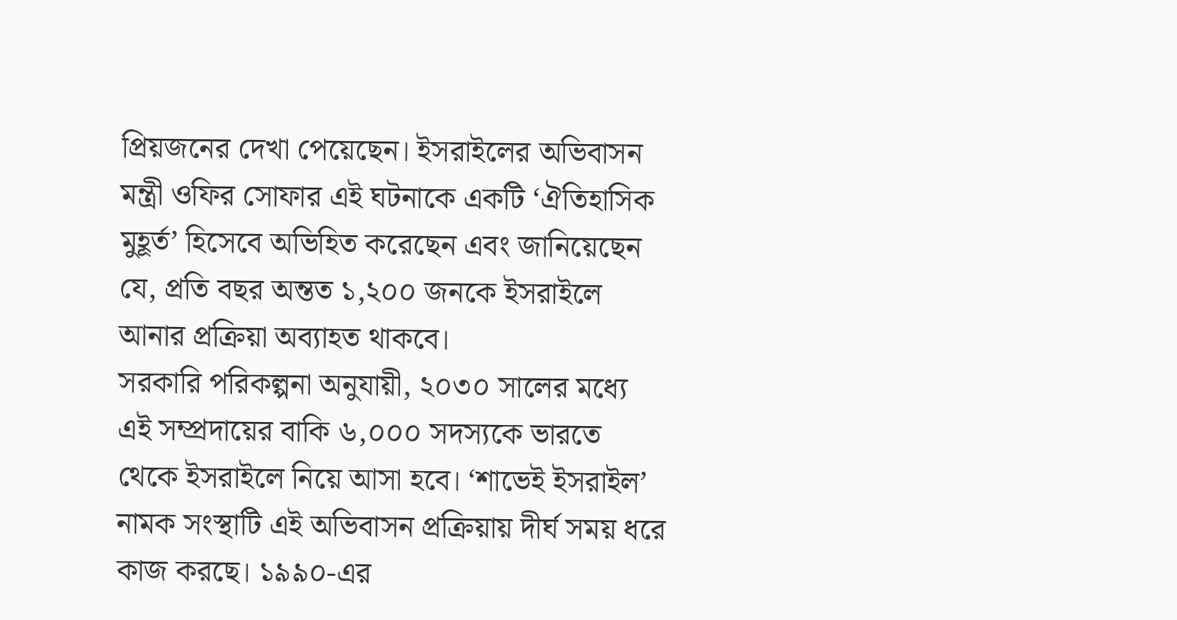প্রিয়জনের দেখা পেয়েছেন। ইসরাইলের অভিবাসন মন্ত্রী ওফির সোফার এই ঘটনাকে একটি ‘ঐতিহাসিক মুহূর্ত’ হিসেবে অভিহিত করেছেন এবং জানিয়েছেন যে, প্রতি বছর অন্তত ১,২০০ জনকে ইসরাইলে আনার প্রক্রিয়া অব্যাহত থাকবে।
সরকারি পরিকল্পনা অনুযায়ী, ২০৩০ সালের মধ্যে এই সম্প্রদায়ের বাকি ৬,০০০ সদস্যকে ভারতে থেকে ইসরাইলে নিয়ে আসা হবে। ‘শাভেই ইসরাইল’ নামক সংস্থাটি এই অভিবাসন প্রক্রিয়ায় দীর্ঘ সময় ধরে কাজ করছে। ১৯৯০-এর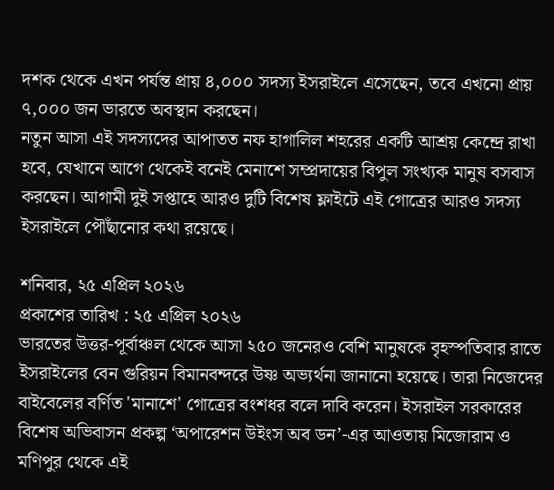দশক থেকে এখন পর্যন্ত প্রায় ৪,০০০ সদস্য ইসরাইলে এসেছেন, তবে এখনো প্রায় ৭,০০০ জন ভারতে অবস্থান করছেন।
নতুন আসা এই সদস্যদের আপাতত নফ হাগালিল শহরের একটি আশ্রয় কেন্দ্রে রাখা হবে, যেখানে আগে থেকেই বনেই মেনাশে সম্প্রদায়ের বিপুল সংখ্যক মানুষ বসবাস করছেন। আগামী দুই সপ্তাহে আরও দুটি বিশেষ ফ্লাইটে এই গোত্রের আরও সদস্য ইসরাইলে পৌঁছানোর কথা রয়েছে।

শনিবার, ২৫ এপ্রিল ২০২৬
প্রকাশের তারিখ : ২৫ এপ্রিল ২০২৬
ভারতের উত্তর-পূর্বাঞ্চল থেকে আসা ২৫০ জনেরও বেশি মানুষকে বৃহস্পতিবার রাতে ইসরাইলের বেন গুরিয়ন বিমানবন্দরে উষ্ণ অভ্যর্থনা জানানো হয়েছে। তারা নিজেদের বাইবেলের বর্ণিত 'মানাশে' গোত্রের বংশধর বলে দাবি করেন। ইসরাইল সরকারের বিশেষ অভিবাসন প্রকল্প ‘অপারেশন উইংস অব ডন’-এর আওতায় মিজোরাম ও মণিপুর থেকে এই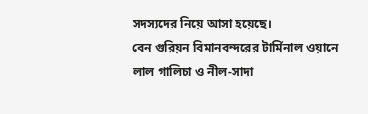সদস্যদের নিয়ে আসা হয়েছে।
বেন গুরিয়ন বিমানবন্দরের টার্মিনাল ওয়ানে লাল গালিচা ও নীল-সাদা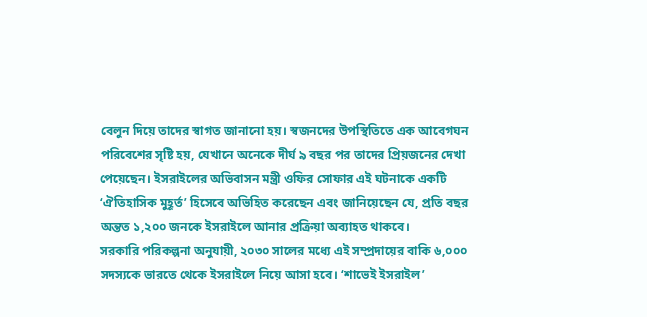বেলুন দিয়ে তাদের স্বাগত জানানো হয়। স্বজনদের উপস্থিতিতে এক আবেগঘন পরিবেশের সৃষ্টি হয়, যেখানে অনেকে দীর্ঘ ৯ বছর পর তাদের প্রিয়জনের দেখা পেয়েছেন। ইসরাইলের অভিবাসন মন্ত্রী ওফির সোফার এই ঘটনাকে একটি ‘ঐতিহাসিক মুহূর্ত’ হিসেবে অভিহিত করেছেন এবং জানিয়েছেন যে, প্রতি বছর অন্তত ১,২০০ জনকে ইসরাইলে আনার প্রক্রিয়া অব্যাহত থাকবে।
সরকারি পরিকল্পনা অনুযায়ী, ২০৩০ সালের মধ্যে এই সম্প্রদায়ের বাকি ৬,০০০ সদস্যকে ভারতে থেকে ইসরাইলে নিয়ে আসা হবে। ‘শাভেই ইসরাইল’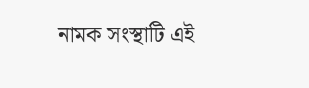নামক সংস্থাটি এই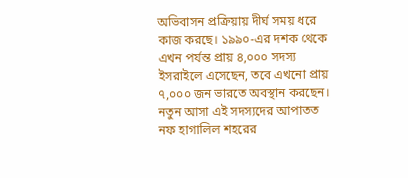অভিবাসন প্রক্রিয়ায় দীর্ঘ সময় ধরে কাজ করছে। ১৯৯০-এর দশক থেকে এখন পর্যন্ত প্রায় ৪,০০০ সদস্য ইসরাইলে এসেছেন, তবে এখনো প্রায় ৭,০০০ জন ভারতে অবস্থান করছেন।
নতুন আসা এই সদস্যদের আপাতত নফ হাগালিল শহরের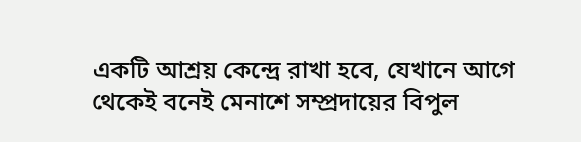একটি আশ্রয় কেন্দ্রে রাখা হবে, যেখানে আগে থেকেই বনেই মেনাশে সম্প্রদায়ের বিপুল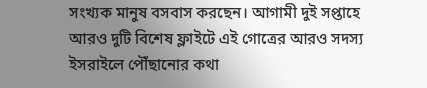সংখ্যক মানুষ বসবাস করছেন। আগামী দুই সপ্তাহে আরও দুটি বিশেষ ফ্লাইটে এই গোত্রের আরও সদস্য ইসরাইলে পৌঁছানোর কথা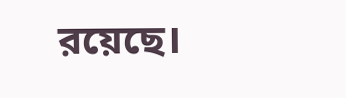রয়েছে।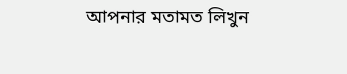আপনার মতামত লিখুন